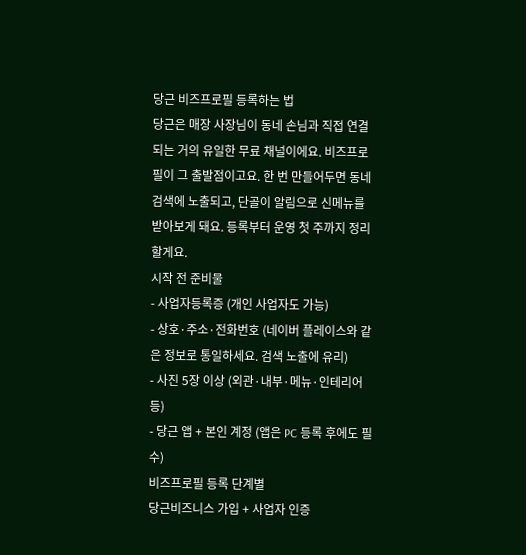당근 비즈프로필 등록하는 법
당근은 매장 사장님이 동네 손님과 직접 연결되는 거의 유일한 무료 채널이에요. 비즈프로필이 그 출발점이고요. 한 번 만들어두면 동네 검색에 노출되고, 단골이 알림으로 신메뉴를 받아보게 돼요. 등록부터 운영 첫 주까지 정리할게요.
시작 전 준비물
- 사업자등록증 (개인 사업자도 가능)
- 상호·주소·전화번호 (네이버 플레이스와 같은 정보로 통일하세요. 검색 노출에 유리)
- 사진 5장 이상 (외관·내부·메뉴·인테리어 등)
- 당근 앱 + 본인 계정 (앱은 PC 등록 후에도 필수)
비즈프로필 등록 단계별
당근비즈니스 가입 + 사업자 인증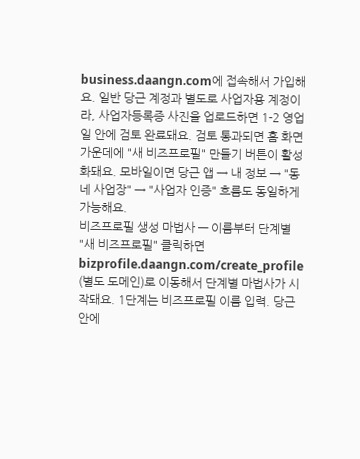business.daangn.com에 접속해서 가입해요. 일반 당근 계정과 별도로 사업자용 계정이라, 사업자등록증 사진을 업로드하면 1-2 영업일 안에 검토 완료돼요. 검토 통과되면 홈 화면 가운데에 "새 비즈프로필" 만들기 버튼이 활성화돼요. 모바일이면 당근 앱 → 내 정보 → "동네 사업장" → "사업자 인증" 흐름도 동일하게 가능해요.
비즈프로필 생성 마법사 — 이름부터 단계별
"새 비즈프로필" 클릭하면 bizprofile.daangn.com/create_profile (별도 도메인)로 이동해서 단계별 마법사가 시작돼요. 1단계는 비즈프로필 이름 입력. 당근 안에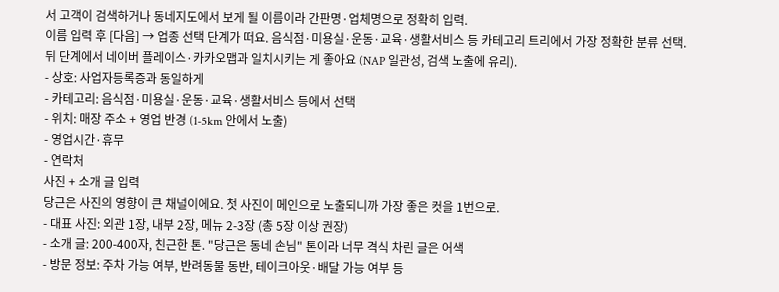서 고객이 검색하거나 동네지도에서 보게 될 이름이라 간판명·업체명으로 정확히 입력.
이름 입력 후 [다음] → 업종 선택 단계가 떠요. 음식점·미용실·운동·교육·생활서비스 등 카테고리 트리에서 가장 정확한 분류 선택.
뒤 단계에서 네이버 플레이스·카카오맵과 일치시키는 게 좋아요 (NAP 일관성, 검색 노출에 유리).
- 상호: 사업자등록증과 동일하게
- 카테고리: 음식점·미용실·운동·교육·생활서비스 등에서 선택
- 위치: 매장 주소 + 영업 반경 (1-5km 안에서 노출)
- 영업시간·휴무
- 연락처
사진 + 소개 글 입력
당근은 사진의 영향이 큰 채널이에요. 첫 사진이 메인으로 노출되니까 가장 좋은 컷을 1번으로.
- 대표 사진: 외관 1장, 내부 2장, 메뉴 2-3장 (총 5장 이상 권장)
- 소개 글: 200-400자, 친근한 톤. "당근은 동네 손님" 톤이라 너무 격식 차린 글은 어색
- 방문 정보: 주차 가능 여부, 반려동물 동반, 테이크아웃·배달 가능 여부 등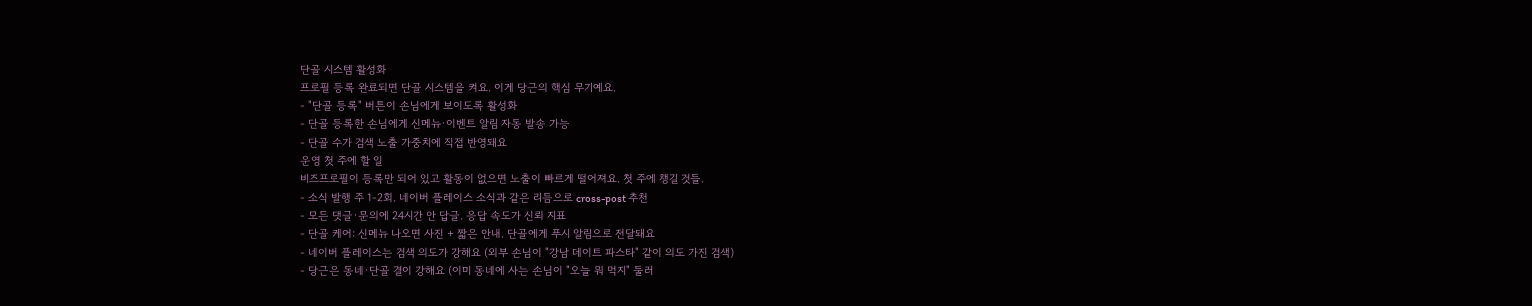단골 시스템 활성화
프로필 등록 완료되면 단골 시스템을 켜요. 이게 당근의 핵심 무기예요.
- "단골 등록" 버튼이 손님에게 보이도록 활성화
- 단골 등록한 손님에게 신메뉴·이벤트 알림 자동 발송 가능
- 단골 수가 검색 노출 가중치에 직접 반영돼요
운영 첫 주에 할 일
비즈프로필이 등록만 되어 있고 활동이 없으면 노출이 빠르게 떨어져요. 첫 주에 챙길 것들.
- 소식 발행 주 1-2회. 네이버 플레이스 소식과 같은 리듬으로 cross-post 추천
- 모든 댓글·문의에 24시간 안 답글. 응답 속도가 신뢰 지표
- 단골 케어: 신메뉴 나오면 사진 + 짧은 안내. 단골에게 푸시 알림으로 전달돼요
- 네이버 플레이스는 검색 의도가 강해요 (외부 손님이 "강남 데이트 파스타" 같이 의도 가진 검색)
- 당근은 동네·단골 결이 강해요 (이미 동네에 사는 손님이 "오늘 뭐 먹지" 둘러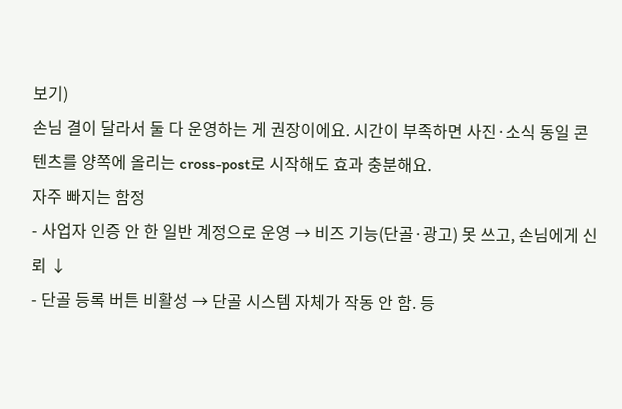보기)
손님 결이 달라서 둘 다 운영하는 게 권장이에요. 시간이 부족하면 사진·소식 동일 콘텐츠를 양쪽에 올리는 cross-post로 시작해도 효과 충분해요.
자주 빠지는 함정
- 사업자 인증 안 한 일반 계정으로 운영 → 비즈 기능(단골·광고) 못 쓰고, 손님에게 신뢰 ↓
- 단골 등록 버튼 비활성 → 단골 시스템 자체가 작동 안 함. 등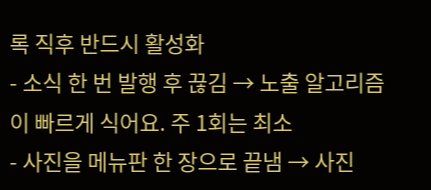록 직후 반드시 활성화
- 소식 한 번 발행 후 끊김 → 노출 알고리즘이 빠르게 식어요. 주 1회는 최소
- 사진을 메뉴판 한 장으로 끝냄 → 사진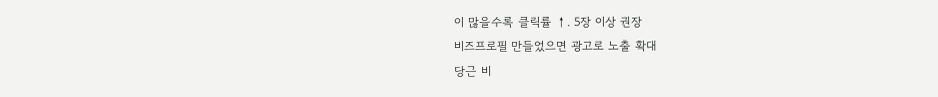이 많을수록 클릭률 ↑. 5장 이상 권장
비즈프로필 만들었으면 광고로 노출 확대
당근 비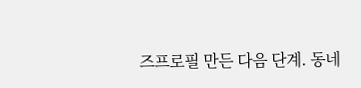즈프로필 만든 다음 단계. 동네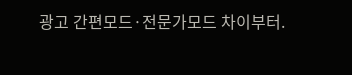광고 간편모드·전문가모드 차이부터.